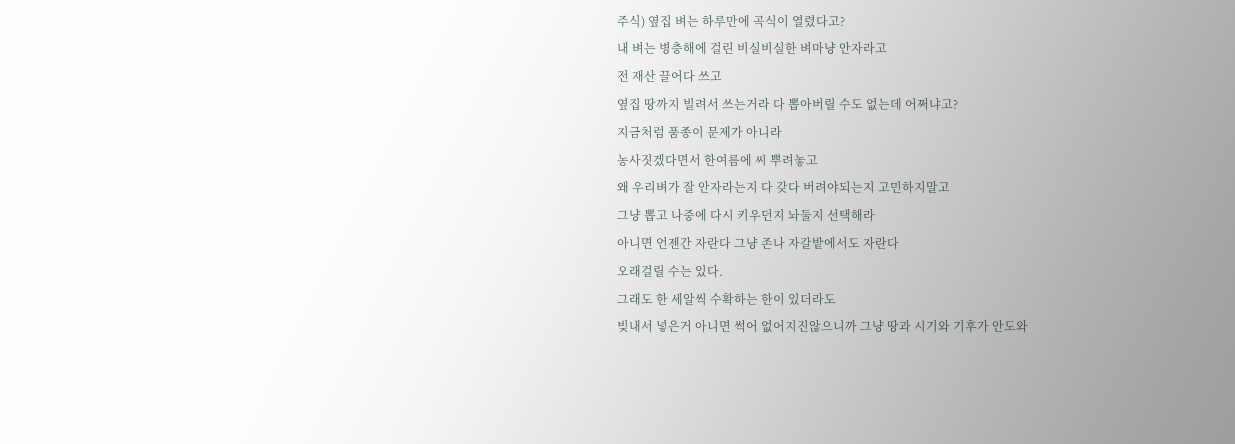주식) 옆집 벼는 하루만에 곡식이 열렸다고?
내 벼는 병충해에 걸린 비실비실한 벼마냥 안자라고
전 재산 끌어다 쓰고
옆집 땅까지 빌려서 쓰는거라 다 뽑아버릴 수도 없는데 어쩌냐고?
지금처럼 품종이 문제가 아니라
농사짓겠다면서 한여름에 씨 뿌려놓고
왜 우리벼가 잘 안자라는지 다 갖다 버려야되는지 고민하지말고
그냥 뽑고 나중에 다시 키우던지 놔둘지 선택해라
아니면 언젠간 자란다 그냥 존나 자갈밭에서도 자란다
오래걸릴 수는 있다.
그래도 한 세알씩 수확하는 한이 있더라도
빚내서 넣은거 아니면 썩어 없어지진않으니까 그냥 땅과 시기와 기후가 안도와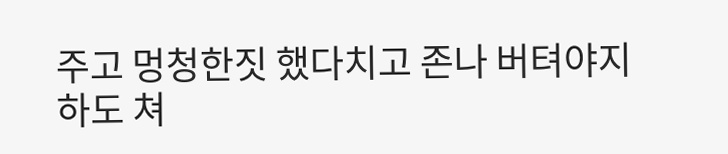주고 멍청한짓 했다치고 존나 버텨야지
하도 쳐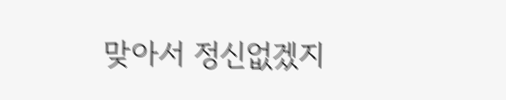맞아서 정신없겠지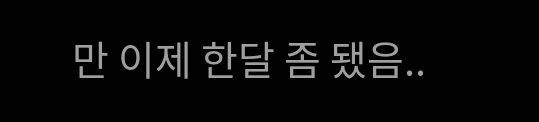만 이제 한달 좀 됐음..